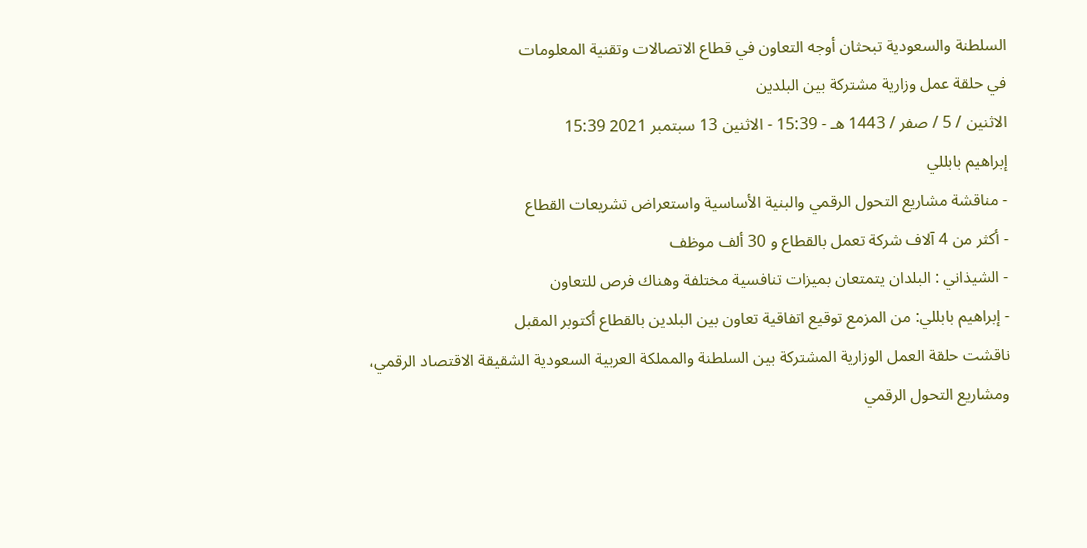السلطنة والسعودية تبحثان أوجه التعاون في قطاع الاتصالات وتقنية المعلومات
في حلقة عمل وزارية مشتركة بين البلدين
الاثنين / 5 / صفر / 1443 هـ - 15:39 - الاثنين 13 سبتمبر 2021 15:39
إبراهيم بابللي
- مناقشة مشاريع التحول الرقمي والبنية الأساسية واستعراض تشريعات القطاع
- أكثر من 4 آلاف شركة تعمل بالقطاع و 30 ألف موظف
- الشيذاني : البلدان يتمتعان بميزات تنافسية مختلفة وهناك فرص للتعاون
- إبراهيم بابللي: من المزمع توقيع اتفاقية تعاون بين البلدين بالقطاع أكتوبر المقبل
ناقشت حلقة العمل الوزارية المشتركة بين السلطنة والمملكة العربية السعودية الشقيقة الاقتصاد الرقمي، ومشاريع التحول الرقمي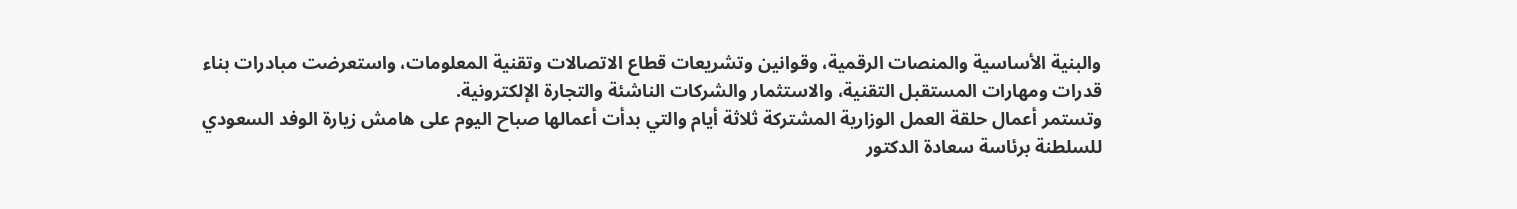والبنية الأساسية والمنصات الرقمية، وقوانين وتشريعات قطاع الاتصالات وتقنية المعلومات، واستعرضت مبادرات بناء قدرات ومهارات المستقبل التقنية، والاستثمار والشركات الناشئة والتجارة الإلكترونية.
وتستمر أعمال حلقة العمل الوزارية المشتركة ثلاثة أيام والتي بدأت أعمالها صباح اليوم على هامش زيارة الوفد السعودي للسلطنة برئاسة سعادة الدكتور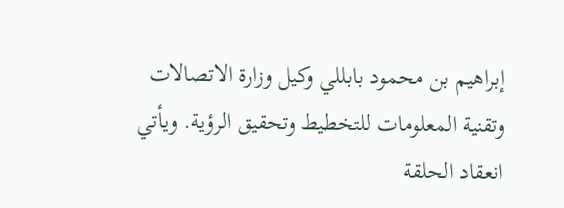إبراهيم بن محمود بابللي وكيل وزارة الاتصالات وتقنية المعلومات للتخطيط وتحقيق الرؤية. ويأتي انعقاد الحلقة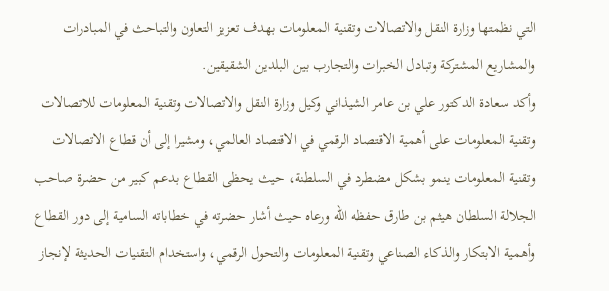التي نظمتها وزارة النقل والاتصالات وتقنية المعلومات بهدف تعزيز التعاون والتباحث في المبادرات والمشاريع المشتركة وتبادل الخبرات والتجارب بين البلدين الشقيقين.
وأكد سعادة الدكتور علي بن عامر الشيذاني وكيل وزارة النقل والاتصالات وتقنية المعلومات للاتصالات وتقنية المعلومات على أهمية الاقتصاد الرقمي في الاقتصاد العالمي، ومشيرا إلى أن قطاع الاتصالات وتقنية المعلومات ينمو بشكل مضطرد في السلطنة، حيث يحظى القطاع بدعم كبير من حضرة صاحب الجلالة السلطان هيثم بن طارق حفظه الله ورعاه حيث أشار حضرته في خطاباته السامية إلى دور القطاع وأهمية الابتكار والذكاء الصناعي وتقنية المعلومات والتحول الرقمي، واستخدام التقنيات الحديثة لإنجاز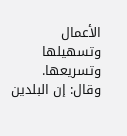الأعمال وتسهيلها وتسريعها.
وقال: إن البلدين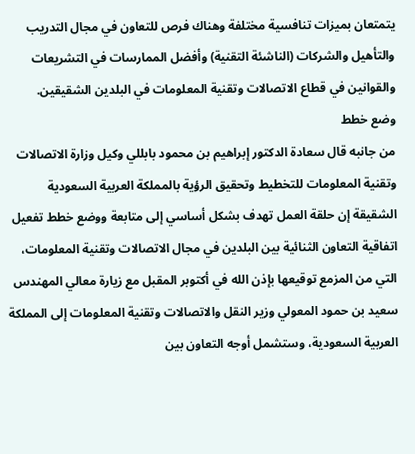يتمتعان بميزات تنافسية مختلفة وهناك فرص للتعاون في مجال التدريب والتأهيل والشركات (الناشئة التقنية) وأفضل الممارسات في التشريعات والقوانين في قطاع الاتصالات وتقنية المعلومات في البلدين الشقيقين.
وضع خطط
من جانبه قال سعادة الدكتور إبراهيم بن محمود بابللي وكيل وزارة الاتصالات وتقنية المعلومات للتخطيط وتحقيق الرؤية بالمملكة العربية السعودية الشقيقة إن حلقة العمل تهدف بشكل أساسي إلى متابعة ووضع خطط تفعيل اتفاقية التعاون الثنائية بين البلدين في مجال الاتصالات وتقنية المعلومات، التي من المزمع توقيعها بإذن الله في أكتوبر المقبل مع زيارة معالي المهندس سعيد بن حمود المعولي وزير النقل والاتصالات وتقنية المعلومات إلى المملكة العربية السعودية، وستشمل أوجه التعاون بين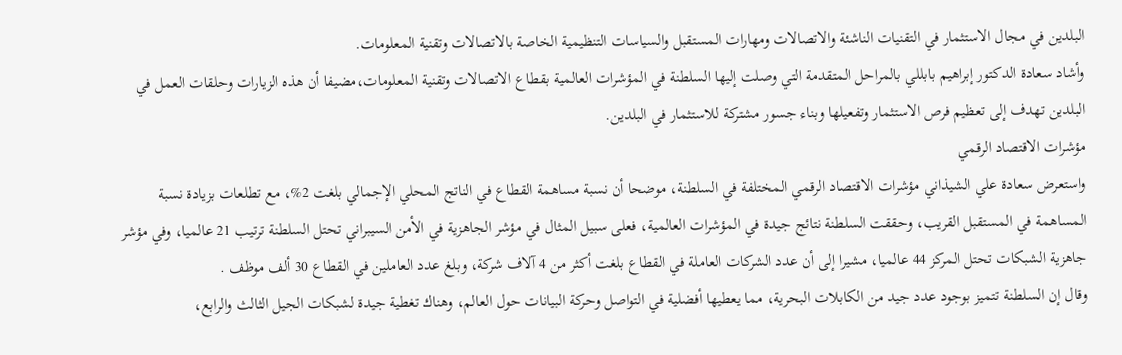البلدين في مجال الاستثمار في التقنيات الناشئة والاتصالات ومهارات المستقبل والسياسات التنظيمية الخاصة بالاتصالات وتقنية المعلومات.
وأشاد سعادة الدكتور إبراهيم بابللي بالمراحل المتقدمة التي وصلت إليها السلطنة في المؤشرات العالمية بقطاع الاتصالات وتقنية المعلومات،مضيفا أن هذه الزيارات وحلقات العمل في البلدين تهدف إلى تعظيم فرص الاستثمار وتفعيلها وبناء جسور مشتركة للاستثمار في البلدين.
مؤشرات الاقتصاد الرقمي
واستعرض سعادة علي الشيذاني مؤشرات الاقتصاد الرقمي المختلفة في السلطنة، موضحا أن نسبة مساهمة القطاع في الناتج المحلي الإجمالي بلغت 2%، مع تطلعات بزيادة نسبة المساهمة في المستقبل القريب، وحققت السلطنة نتائج جيدة في المؤشرات العالمية، فعلى سبيل المثال في مؤشر الجاهزية في الأمن السيبراني تحتل السلطنة ترتيب 21 عالميا، وفي مؤشر جاهزية الشبكات تحتل المركز 44 عالميا، مشيرا إلى أن عدد الشركات العاملة في القطاع بلغت أكثر من 4 آلاف شركة، وبلغ عدد العاملين في القطاع 30 ألف موظف .
وقال إن السلطنة تتميز بوجود عدد جيد من الكابلات البحرية، مما يعطيها أفضلية في التواصل وحركة البيانات حول العالم، وهناك تغطية جيدة لشبكات الجيل الثالث والرابع،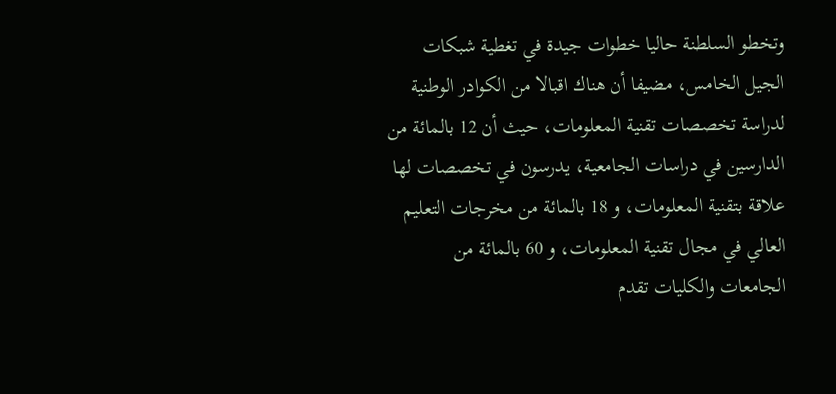وتخطو السلطنة حاليا خطوات جيدة في تغطية شبكات الجيل الخامس، مضيفا أن هناك اقبالا من الكوادر الوطنية لدراسة تخصصات تقنية المعلومات، حيث أن 12 بالمائة من الدارسين في دراسات الجامعية، يدرسون في تخصصات لها علاقة بتقنية المعلومات، و 18 بالمائة من مخرجات التعليم العالي في مجال تقنية المعلومات، و 60 بالمائة من الجامعات والكليات تقدم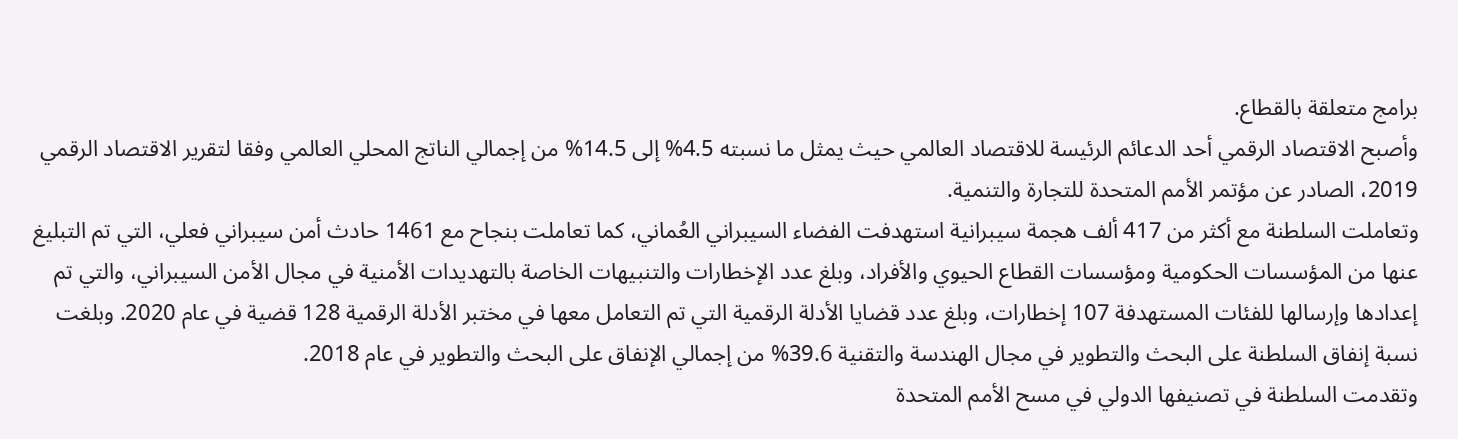برامج متعلقة بالقطاع.
وأصبح الاقتصاد الرقمي أحد الدعائم الرئيسة للاقتصاد العالمي حيث يمثل ما نسبته 4.5% إلى 14.5% من إجمالي الناتج المحلي العالمي وفقا لتقرير الاقتصاد الرقمي 2019، الصادر عن مؤتمر الأمم المتحدة للتجارة والتنمية.
وتعاملت السلطنة مع أكثر من 417 ألف هجمة سيبرانية استهدفت الفضاء السيبراني العُماني، كما تعاملت بنجاح مع 1461 حادث أمن سيبراني فعلي، التي تم التبليغ عنها من المؤسسات الحكومية ومؤسسات القطاع الحيوي والأفراد، وبلغ عدد الإخطارات والتنبيهات الخاصة بالتهديدات الأمنية في مجال الأمن السيبراني، والتي تم إعدادها وإرسالها للفئات المستهدفة 107 إخطارات، وبلغ عدد قضايا الأدلة الرقمية التي تم التعامل معها في مختبر الأدلة الرقمية 128 قضية في عام 2020. وبلغت نسبة إنفاق السلطنة على البحث والتطوير في مجال الهندسة والتقنية 39.6% من إجمالي الإنفاق على البحث والتطوير في عام 2018.
وتقدمت السلطنة في تصنيفها الدولي في مسح الأمم المتحدة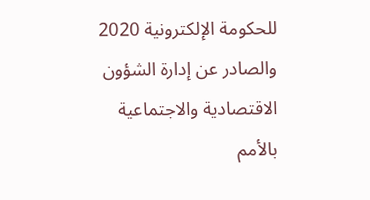للحكومة الإلكترونية 2020 والصادر عن إدارة الشؤون الاقتصادية والاجتماعية بالأمم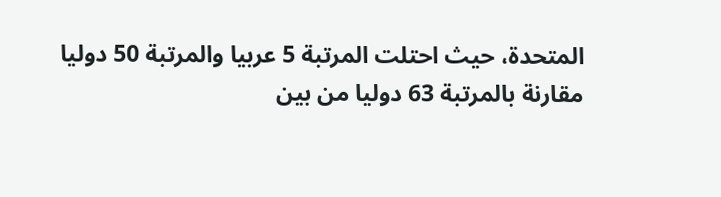المتحدة، حيث احتلت المرتبة 5 عربيا والمرتبة 50 دوليا مقارنة بالمرتبة 63 دوليا من بين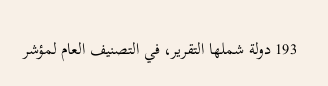193 دولة شملها التقرير، في التصنيف العام لمؤشر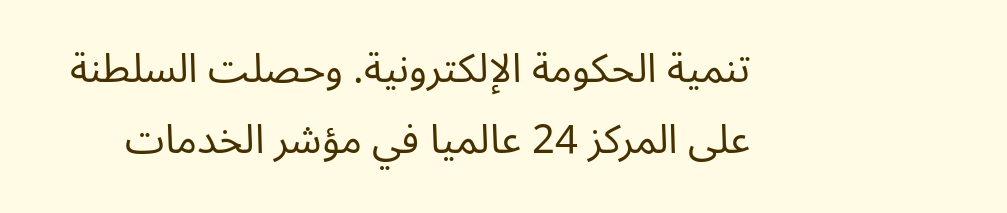تنمية الحكومة الإلكترونية. وحصلت السلطنة على المركز 24 عالميا في مؤشر الخدمات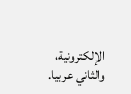الإلكترونية، والثاني عربيا.